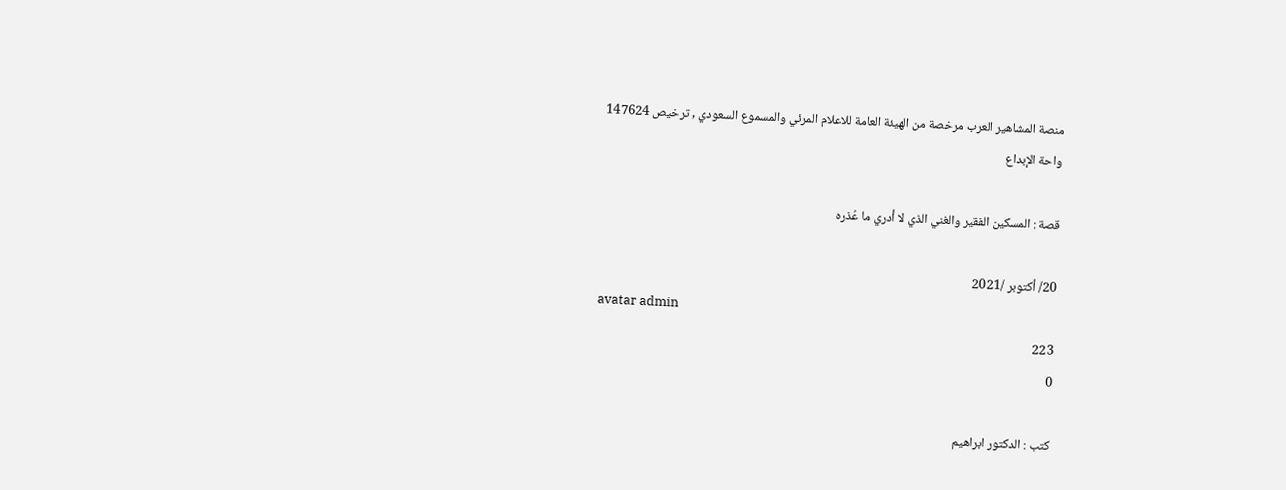منصة المشاهير العرب مرخصة من الهيئة العامة للاعلام المرئي والمسموع السعودي , ترخيص 147624
واحة الإبداع

قصة : المسكين الفقير والغني الذي لا أدري ما عُذره

20/ أكتوبر /2021
avatar admin
223
0

كتب : الدكتور ابراهيم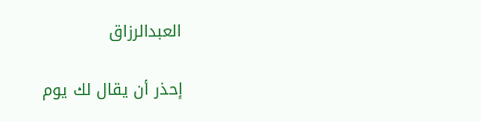العبدالرزاق

إحذر أن يقال لك يوم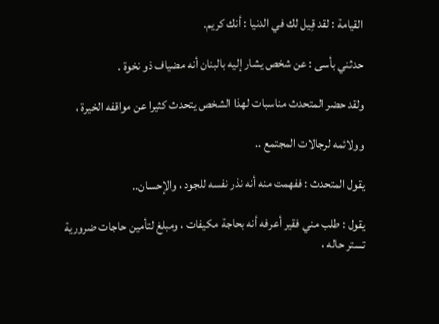القيامة : لقد قِيل لك في الدنيا : أنك كريم.

حدثني بأسى : عن شخص يشار إليه بالبنان أنه مضياف ذو نخوة .

ولقد حضر المتحدث مناسبات لهذا الشخص يتحدث كثيرا عن مواقفه الخيرة ،

وولائمه لرجالات المجتمع ..

يقول المتحدث : ففهمت منه أنه نذر نفسه للجود ، والإحسان..

يقول : طلب مني فقير أعرفه أنه بحاجة مكيفات ، ومبلغ لتأمين حاجات ضرورية تستر حاله ،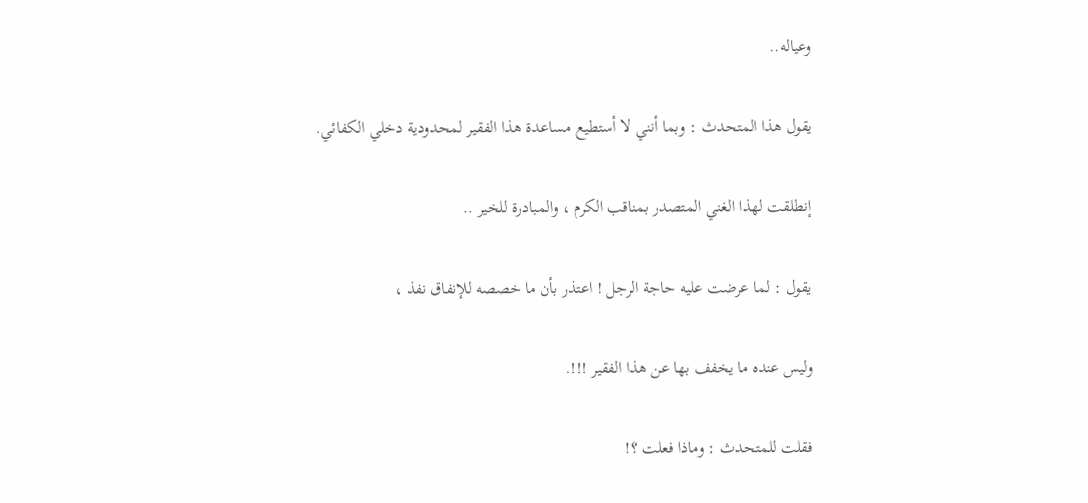وعياله..

يقول هذا المتحدث : وبما أنني لا أستطيع مساعدة هذا الفقير لمحدودية دخلي الكفائي.

إنطلقت لهذا الغني المتصدر بمناقب الكرم ، والمبادرة للخير ..

يقول : لما عرضت عليه حاجة الرجل ! اعتذر بأن ما خصصه للإنفاق نفذ ،

وليس عنده ما يخفف بها عن هذا الفقير !!!.

فقلت للمتحدث : وماذا فعلت ؟!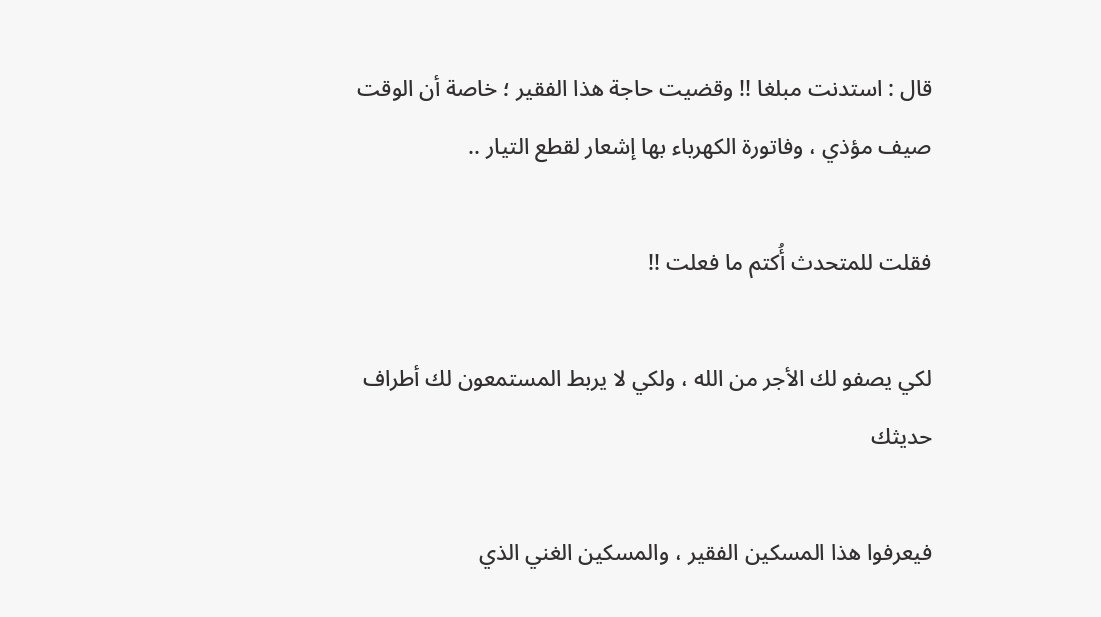قال : استدنت مبلغا !! وقضيت حاجة هذا الفقير ؛ خاصة أن الوقت صيف مؤذي ، وفاتورة الكهرباء بها إشعار لقطع التيار ..

فقلت للمتحدث أُكتم ما فعلت !!

لكي يصفو لك الأجر من الله ، ولكي لا يربط المستمعون لك أطراف حديثك

فيعرفوا هذا المسكين الفقير ، والمسكين الغني الذي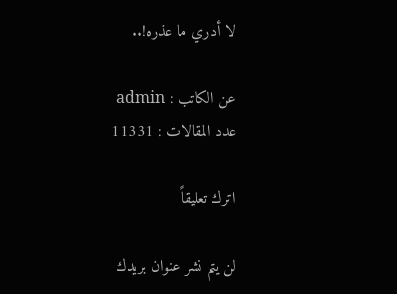لا أدري ما عذره!..

عن الكاتب : admin
عدد المقالات : 11331

اترك تعليقاً

لن يتم نشر عنوان بريدك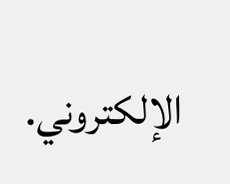الإلكتروني.